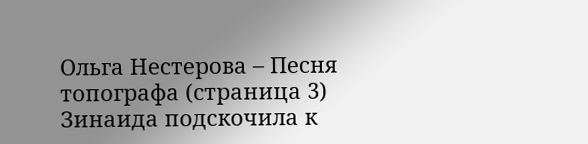Ольга Нестерова – Песня топографа (страница 3)
Зинаида подскочила к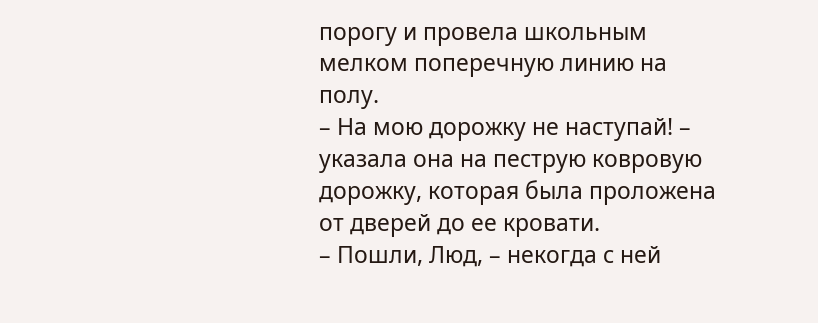порогу и провела школьным мелком поперечную линию на полу.
– На мою дорожку не наступай! – указала она на пеструю ковровую дорожку, которая была проложена от дверей до ее кровати.
– Пошли, Люд, – некогда с ней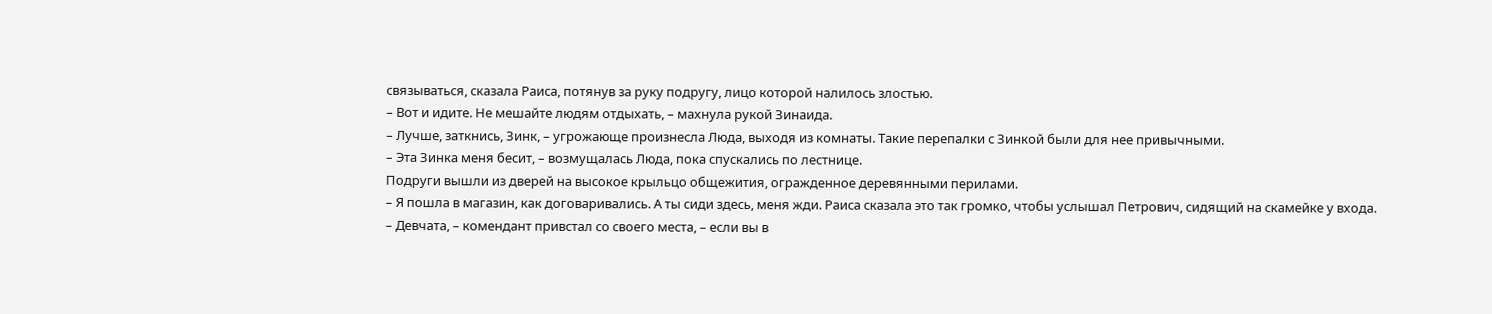связываться, сказала Раиса, потянув за руку подругу, лицо которой налилось злостью.
– Вот и идите. Не мешайте людям отдыхать, – махнула рукой Зинаида.
– Лучше, заткнись, Зинк, – угрожающе произнесла Люда, выходя из комнаты. Такие перепалки с Зинкой были для нее привычными.
– Эта Зинка меня бесит, – возмущалась Люда, пока спускались по лестнице.
Подруги вышли из дверей на высокое крыльцо общежития, огражденное деревянными перилами.
– Я пошла в магазин, как договаривались. А ты сиди здесь, меня жди. Раиса сказала это так громко, чтобы услышал Петрович, сидящий на скамейке у входа.
– Девчата, – комендант привстал со своего места, – если вы в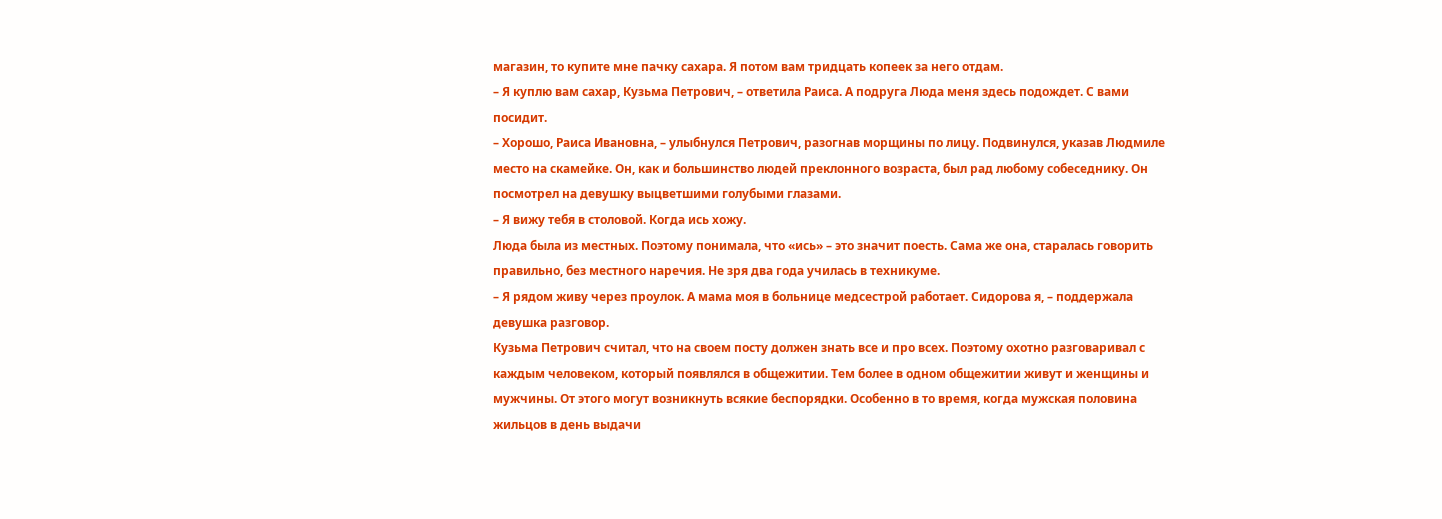магазин, то купите мне пачку сахара. Я потом вам тридцать копеек за него отдам.
– Я куплю вам сахар, Кузьма Петрович, – ответила Раиса. А подруга Люда меня здесь подождет. С вами посидит.
– Хорошо, Раиса Ивановна, – улыбнулся Петрович, разогнав морщины по лицу. Подвинулся, указав Людмиле место на скамейке. Он, как и большинство людей преклонного возраста, был рад любому собеседнику. Он посмотрел на девушку выцветшими голубыми глазами.
– Я вижу тебя в столовой. Когда ись хожу.
Люда была из местных. Поэтому понимала, что «ись» – это значит поесть. Сама же она, старалась говорить правильно, без местного наречия. Не зря два года училась в техникуме.
– Я рядом живу через проулок. А мама моя в больнице медсестрой работает. Сидорова я, – поддержала девушка разговор.
Кузьма Петрович считал, что на своем посту должен знать все и про всех. Поэтому охотно разговаривал с каждым человеком, который появлялся в общежитии. Тем более в одном общежитии живут и женщины и мужчины. От этого могут возникнуть всякие беспорядки. Особенно в то время, когда мужская половина жильцов в день выдачи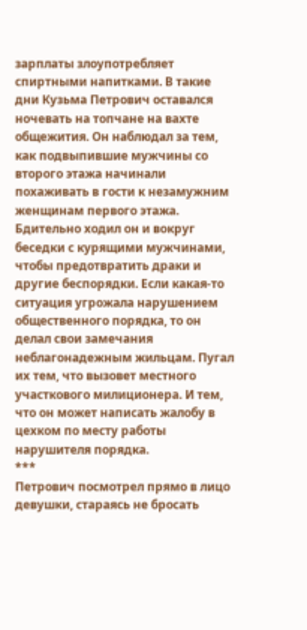зарплаты злоупотребляет спиртными напитками. В такие дни Кузьма Петрович оставался ночевать на топчане на вахте общежития. Он наблюдал за тем, как подвыпившие мужчины со второго этажа начинали похаживать в гости к незамужним женщинам первого этажа. Бдительно ходил он и вокруг беседки с курящими мужчинами, чтобы предотвратить драки и другие беспорядки. Если какая-то ситуация угрожала нарушением общественного порядка, то он делал свои замечания неблагонадежным жильцам. Пугал их тем, что вызовет местного участкового милиционера. И тем, что он может написать жалобу в цехком по месту работы нарушителя порядка.
***
Петрович посмотрел прямо в лицо девушки, стараясь не бросать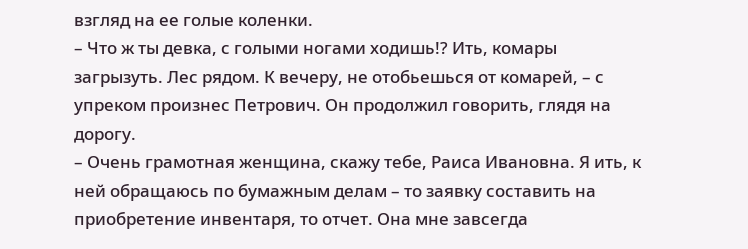взгляд на ее голые коленки.
– Что ж ты девка, с голыми ногами ходишь!? Ить, комары загрызуть. Лес рядом. К вечеру, не отобьешься от комарей, – с упреком произнес Петрович. Он продолжил говорить, глядя на дорогу.
– Очень грамотная женщина, скажу тебе, Раиса Ивановна. Я ить, к ней обращаюсь по бумажным делам – то заявку составить на приобретение инвентаря, то отчет. Она мне завсегда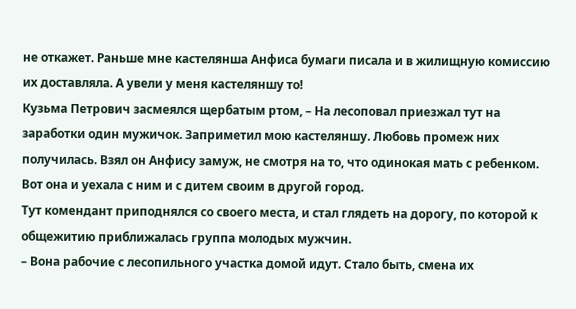не откажет. Раньше мне кастелянша Анфиса бумаги писала и в жилищную комиссию их доставляла. А увели у меня кастеляншу то!
Кузьма Петрович засмеялся щербатым ртом, – На лесоповал приезжал тут на заработки один мужичок. Заприметил мою кастеляншу. Любовь промеж них получилась. Взял он Анфису замуж, не смотря на то, что одинокая мать с ребенком. Вот она и уехала с ним и с дитем своим в другой город.
Тут комендант приподнялся со своего места, и стал глядеть на дорогу, по которой к общежитию приближалась группа молодых мужчин.
– Вона рабочие с лесопильного участка домой идут. Стало быть, смена их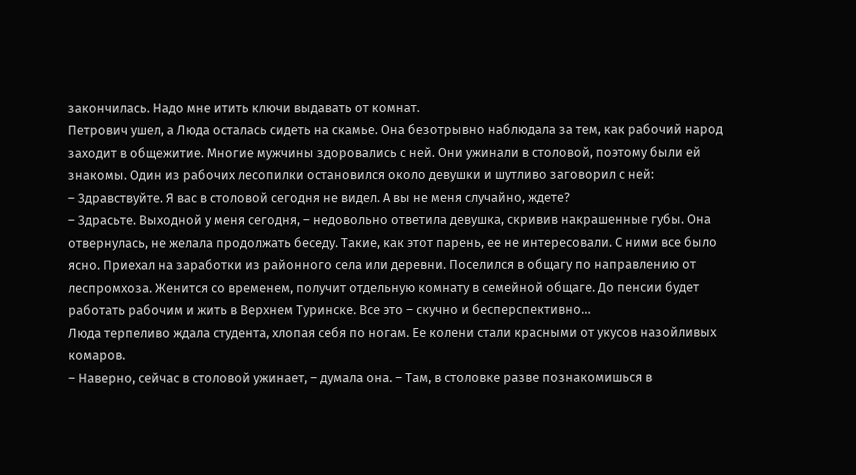закончилась. Надо мне итить ключи выдавать от комнат.
Петрович ушел, а Люда осталась сидеть на скамье. Она безотрывно наблюдала за тем, как рабочий народ заходит в общежитие. Многие мужчины здоровались с ней. Они ужинали в столовой, поэтому были ей знакомы. Один из рабочих лесопилки остановился около девушки и шутливо заговорил с ней:
– Здравствуйте. Я вас в столовой сегодня не видел. А вы не меня случайно, ждете?
– Здрасьте. Выходной у меня сегодня, – недовольно ответила девушка, скривив накрашенные губы. Она отвернулась, не желала продолжать беседу. Такие, как этот парень, ее не интересовали. С ними все было ясно. Приехал на заработки из районного села или деревни. Поселился в общагу по направлению от леспромхоза. Женится со временем, получит отдельную комнату в семейной общаге. До пенсии будет работать рабочим и жить в Верхнем Туринске. Все это – скучно и бесперспективно…
Люда терпеливо ждала студента, хлопая себя по ногам. Ее колени стали красными от укусов назойливых комаров.
– Наверно, сейчас в столовой ужинает, – думала она. – Там, в столовке разве познакомишься в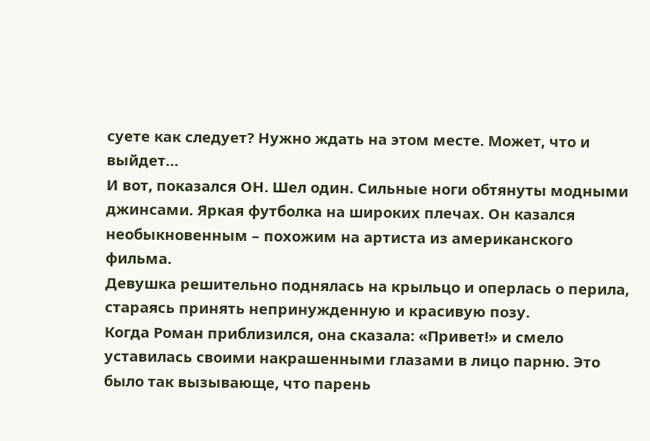суете как следует? Нужно ждать на этом месте. Может, что и выйдет…
И вот, показался ОН. Шел один. Сильные ноги обтянуты модными джинсами. Яркая футболка на широких плечах. Он казался необыкновенным – похожим на артиста из американского фильма.
Девушка решительно поднялась на крыльцо и оперлась о перила, стараясь принять непринужденную и красивую позу.
Когда Роман приблизился, она сказала: «Привет!» и смело уставилась своими накрашенными глазами в лицо парню. Это было так вызывающе, что парень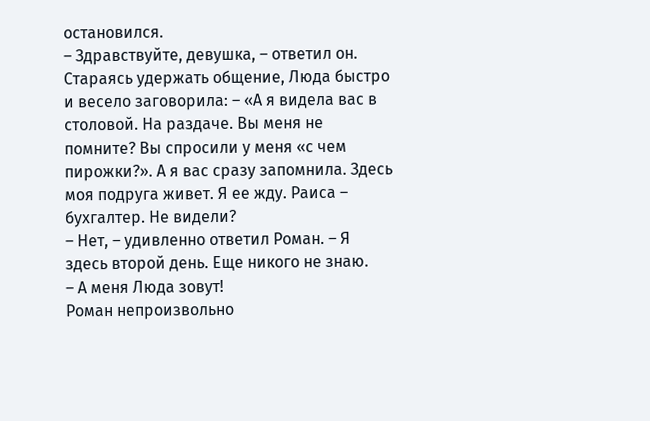остановился.
– Здравствуйте, девушка, – ответил он.
Стараясь удержать общение, Люда быстро и весело заговорила: – «А я видела вас в столовой. На раздаче. Вы меня не помните? Вы спросили у меня «с чем пирожки?». А я вас сразу запомнила. Здесь моя подруга живет. Я ее жду. Раиса – бухгалтер. Не видели?
– Нет, – удивленно ответил Роман. – Я здесь второй день. Еще никого не знаю.
– А меня Люда зовут!
Роман непроизвольно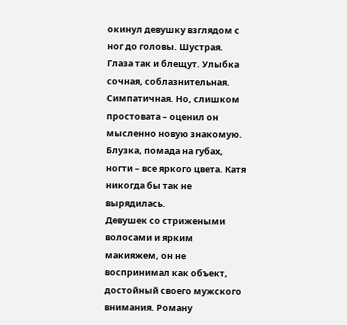окинул девушку взглядом с ног до головы. Шустрая. Глаза так и блещут. Улыбка сочная, соблазнительная. Симпатичная. Но, слишком простовата – оценил он мысленно новую знакомую. Блузка, помада на губах, ногти – все яркого цвета. Катя никогда бы так не вырядилась.
Девушек со стрижеными волосами и ярким макияжем, он не воспринимал как объект, достойный своего мужского внимания. Роману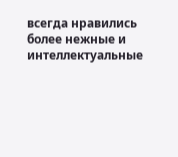всегда нравились более нежные и интеллектуальные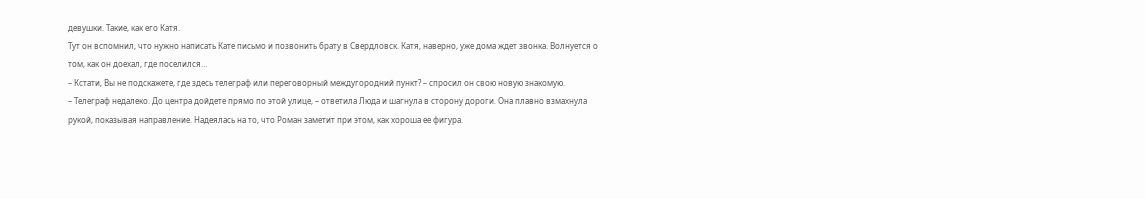девушки. Такие, как его Катя.
Тут он вспомнил, что нужно написать Кате письмо и позвонить брату в Свердловск. Катя, наверно, уже дома ждет звонка. Волнуется о том, как он доехал, где поселился…
– Кстати, Вы не подскажете, где здесь телеграф или переговорный междугородний пункт? – спросил он свою новую знакомую.
– Телеграф недалеко. До центра дойдете прямо по этой улице, – ответила Люда и шагнула в сторону дороги. Она плавно взмахнула рукой, показывая направление. Надеялась на то, что Роман заметит при этом, как хороша ее фигура.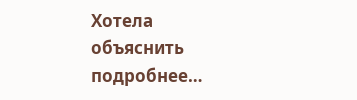Хотела объяснить подробнее…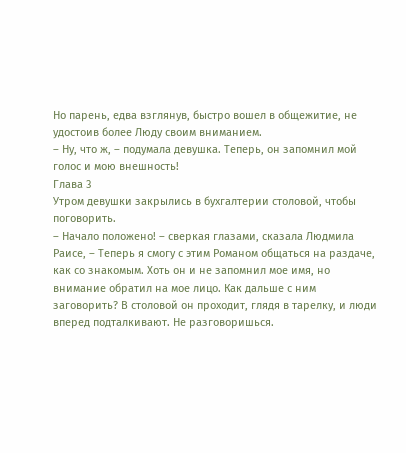Но парень, едва взглянув, быстро вошел в общежитие, не удостоив более Люду своим вниманием.
– Ну, что ж, – подумала девушка. Теперь, он запомнил мой голос и мою внешность!
Глава 3
Утром девушки закрылись в бухгалтерии столовой, чтобы поговорить.
– Начало положено! – сверкая глазами, сказала Людмила Раисе, – Теперь я смогу с этим Романом общаться на раздаче, как со знакомым. Хоть он и не запомнил мое имя, но внимание обратил на мое лицо. Как дальше с ним заговорить? В столовой он проходит, глядя в тарелку, и люди вперед подталкивают. Не разговоришься.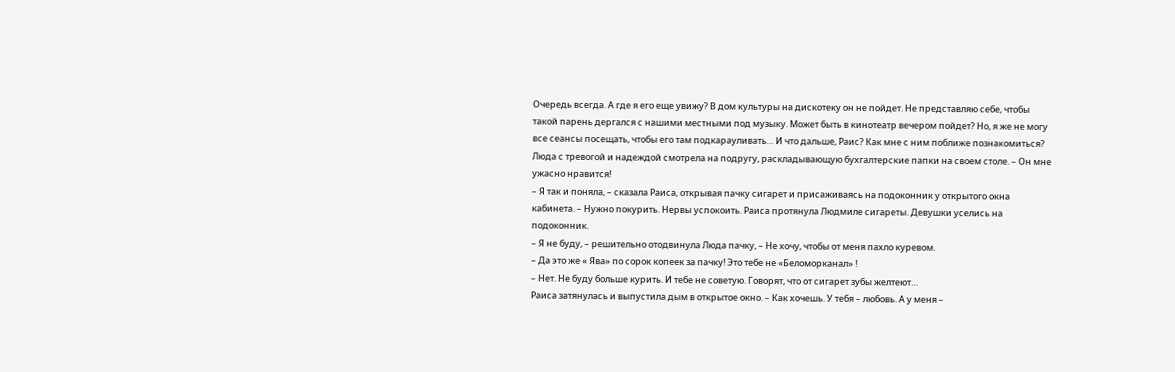Очередь всегда. А где я его еще увижу? В дом культуры на дискотеку он не пойдет. Не представляю себе, чтобы такой парень дергался с нашими местными под музыку. Может быть в кинотеатр вечером пойдет? Но, я же не могу все сеансы посещать, чтобы его там подкарауливать… И что дальше, Раис? Как мне с ним поближе познакомиться?
Люда с тревогой и надеждой смотрела на подругу, раскладывающую бухгалтерские папки на своем столе. – Он мне ужасно нравится!
– Я так и поняла, – сказала Раиса, открывая пачку сигарет и присаживаясь на подоконник у открытого окна кабинета. – Нужно покурить. Нервы успокоить. Раиса протянула Людмиле сигареты. Девушки уселись на подоконник.
– Я не буду, – решительно отодвинула Люда пачку, – Не хочу, чтобы от меня пахло куревом.
– Да это же « Ява» по сорок копеек за пачку! Это тебе не «Беломорканал» !
– Нет. Не буду больше курить. И тебе не советую. Говорят, что от сигарет зубы желтеют…
Раиса затянулась и выпустила дым в открытое окно. – Как хочешь. У тебя – любовь. А у меня –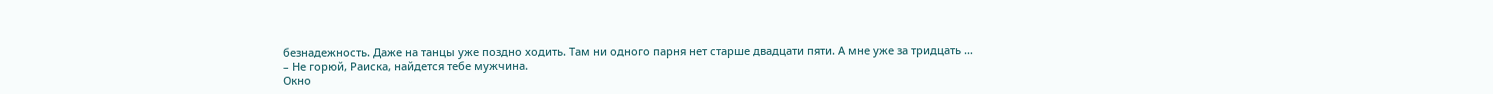безнадежность. Даже на танцы уже поздно ходить. Там ни одного парня нет старше двадцати пяти. А мне уже за тридцать …
– Не горюй, Раиска, найдется тебе мужчина.
Окно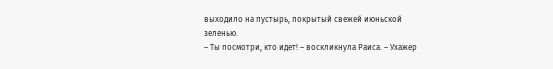выходило на пустырь, покрытый свежей июньской зеленью.
– Ты посмотри, кто идет! – воскликнула Раиса. – Ухажер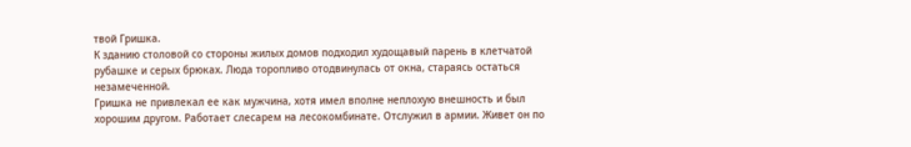твой Гришка.
К зданию столовой со стороны жилых домов подходил худощавый парень в клетчатой рубашке и серых брюках. Люда торопливо отодвинулась от окна, стараясь остаться незамеченной.
Гришка не привлекал ее как мужчина, хотя имел вполне неплохую внешность и был хорошим другом. Работает слесарем на лесокомбинате. Отслужил в армии. Живет он по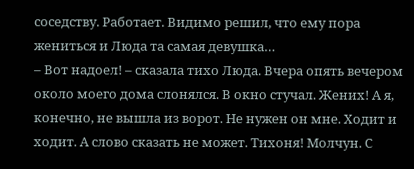соседству. Работает. Видимо решил, что ему пора жениться и Люда та самая девушка…
– Вот надоел! – сказала тихо Люда. Вчера опять вечером около моего дома слонялся. В окно стучал. Жених! А я, конечно, не вышла из ворот. Не нужен он мне. Ходит и ходит. А слово сказать не может. Тихоня! Молчун. С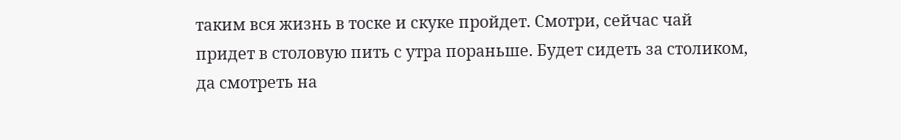таким вся жизнь в тоске и скуке пройдет. Смотри, сейчас чай придет в столовую пить с утра пораньше. Будет сидеть за столиком, да смотреть на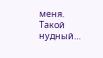меня. Такой нудный…